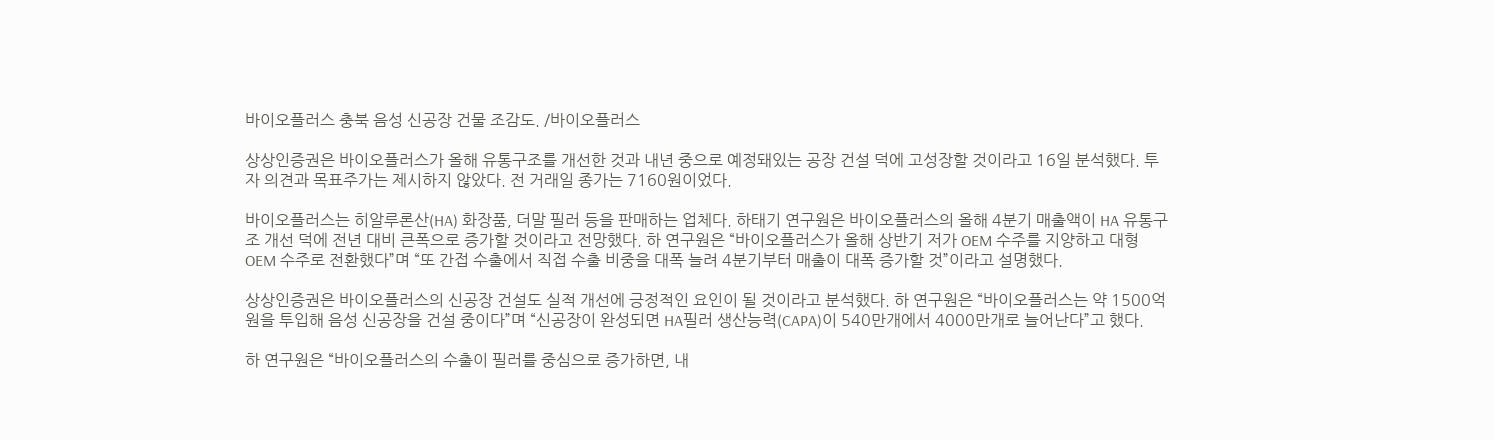바이오플러스 충북 음성 신공장 건물 조감도. /바이오플러스

상상인증권은 바이오플러스가 올해 유통구조를 개선한 것과 내년 중으로 예정돼있는 공장 건설 덕에 고성장할 것이라고 16일 분석했다. 투자 의견과 목표주가는 제시하지 않았다. 전 거래일 종가는 7160원이었다.

바이오플러스는 히알루론산(HA) 화장품, 더말 필러 등을 판매하는 업체다. 하태기 연구원은 바이오플러스의 올해 4분기 매출액이 HA 유통구조 개선 덕에 전년 대비 큰폭으로 증가할 것이라고 전망했다. 하 연구원은 “바이오플러스가 올해 상반기 저가 OEM 수주를 지양하고 대형 OEM 수주로 전환했다”며 “또 간접 수출에서 직접 수출 비중을 대폭 늘려 4분기부터 매출이 대폭 증가할 것”이라고 설명했다.

상상인증권은 바이오플러스의 신공장 건설도 실적 개선에 긍정적인 요인이 될 것이라고 분석했다. 하 연구원은 “바이오플러스는 약 1500억원을 투입해 음성 신공장을 건설 중이다”며 “신공장이 완성되면 HA필러 생산능력(CAPA)이 540만개에서 4000만개로 늘어난다”고 했다.

하 연구원은 “바이오플러스의 수출이 필러를 중심으로 증가하면, 내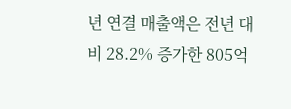년 연결 매출액은 전년 대비 28.2% 증가한 805억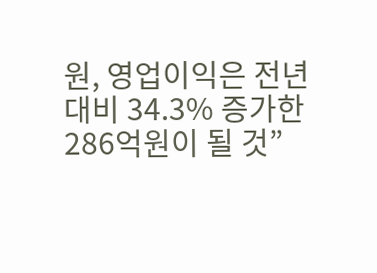원, 영업이익은 전년 대비 34.3% 증가한 286억원이 될 것”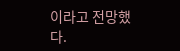이라고 전망했다.